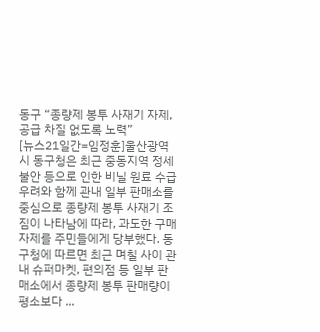동구 “종량제 봉투 사재기 자제, 공급 차질 없도록 노력”
[뉴스21일간=임정훈]울산광역시 동구청은 최근 중동지역 정세 불안 등으로 인한 비닐 원료 수급 우려와 함께 관내 일부 판매소를 중심으로 종량제 봉투 사재기 조짐이 나타남에 따라, 과도한 구매 자제를 주민들에게 당부했다. 동구청에 따르면 최근 며칠 사이 관내 슈퍼마켓, 편의점 등 일부 판매소에서 종량제 봉투 판매량이 평소보다 ...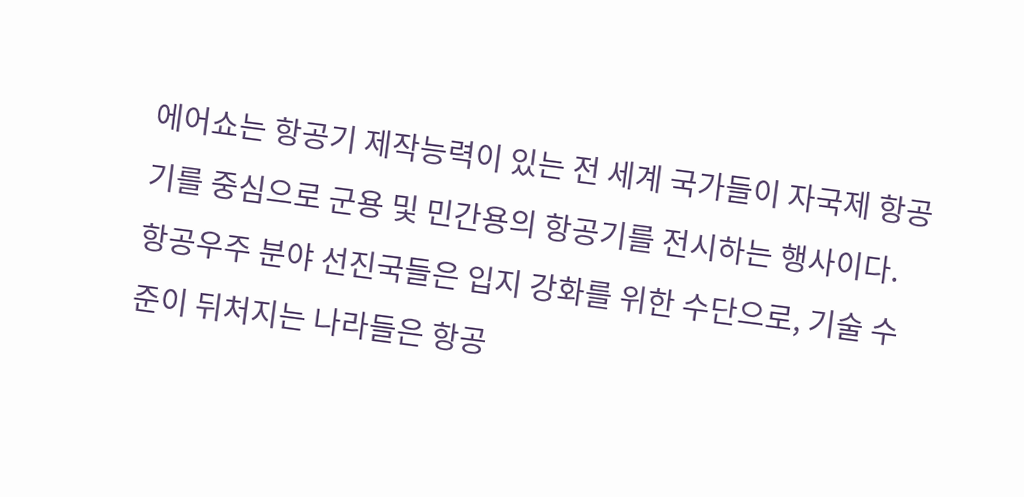에어쇼는 항공기 제작능력이 있는 전 세계 국가들이 자국제 항공기를 중심으로 군용 및 민간용의 항공기를 전시하는 행사이다. 항공우주 분야 선진국들은 입지 강화를 위한 수단으로, 기술 수준이 뒤처지는 나라들은 항공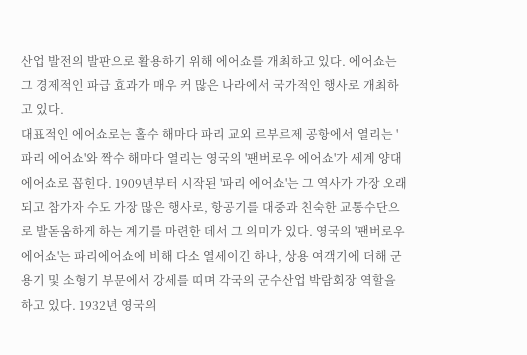산업 발전의 발판으로 활용하기 위해 에어쇼를 개최하고 있다. 에어쇼는 그 경제적인 파급 효과가 매우 커 많은 나라에서 국가적인 행사로 개최하고 있다.
대표적인 에어쇼로는 홀수 해마다 파리 교외 르부르제 공항에서 열리는 '파리 에어쇼'와 짝수 해마다 열리는 영국의 '팬버로우 에어쇼'가 세계 양대 에어쇼로 꼽힌다. 1909년부터 시작된 '파리 에어쇼'는 그 역사가 가장 오래되고 참가자 수도 가장 많은 행사로, 항공기를 대중과 친숙한 교통수단으로 발돋움하게 하는 계기를 마련한 데서 그 의미가 있다. 영국의 '팬버로우 에어쇼'는 파리에어쇼에 비해 다소 열세이긴 하나, 상용 여객기에 더해 군용기 및 소형기 부문에서 강세를 띠며 각국의 군수산업 박람회장 역할을 하고 있다. 1932년 영국의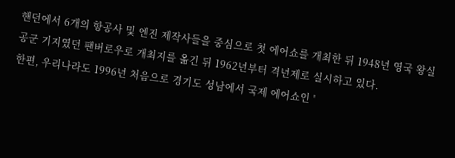핸던에서 6개의 항공사 및 엔진 제작사들을 중심으로 첫 에어쇼를 개최한 뒤 1948년 영국 왕실 공군 기지였던 팬버로우로 개최지를 옮긴 뒤 1962년부터 격년제로 실시하고 있다.
한편, 우리나라도 1996년 처음으로 경기도 성남에서 국제 에어쇼인 '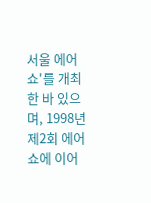서울 에어쇼'를 개최한 바 있으며, 1998년 제2회 에어쇼에 이어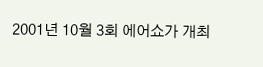2001년 10월 3회 에어쇼가 개최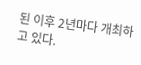된 이후 2년마다 개최하고 있다.